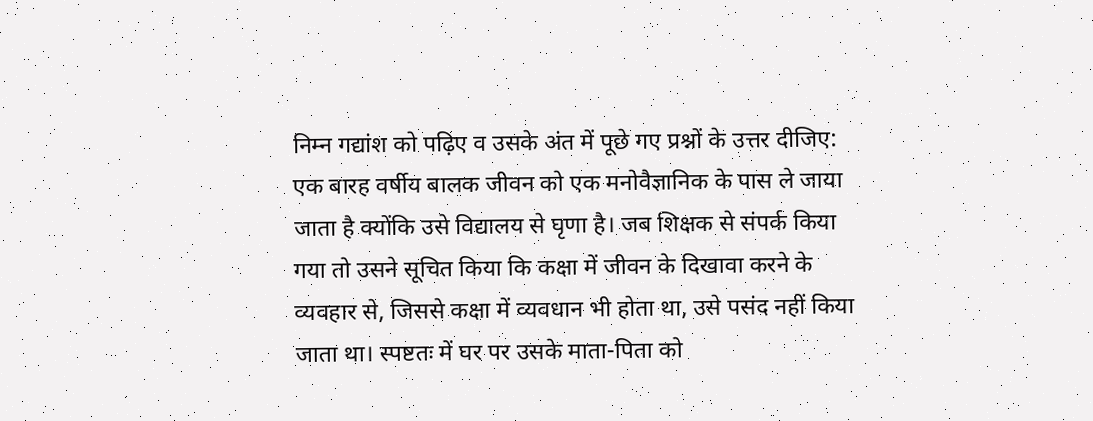निम्न गद्यांश को पढ़िए व उसके अंत में पूछे गए प्रश्नों के उत्तर दीजिए:
एक बारह वर्षीय बालक जीवन को एक मनोवैज्ञानिक के पास ले जाया जाता है क्योंकि उसे विद्यालय से घृणा है। जब शिक्षक से संपर्क किया गया तो उसने सूचित किया कि कक्षा में जीवन के दिखावा करने के व्यवहार से, जिससे कक्षा में व्यवधान भी होता था, उसे पसंद नहीं किया जाता था। स्पष्टतः में घर पर उसके माता-पिता को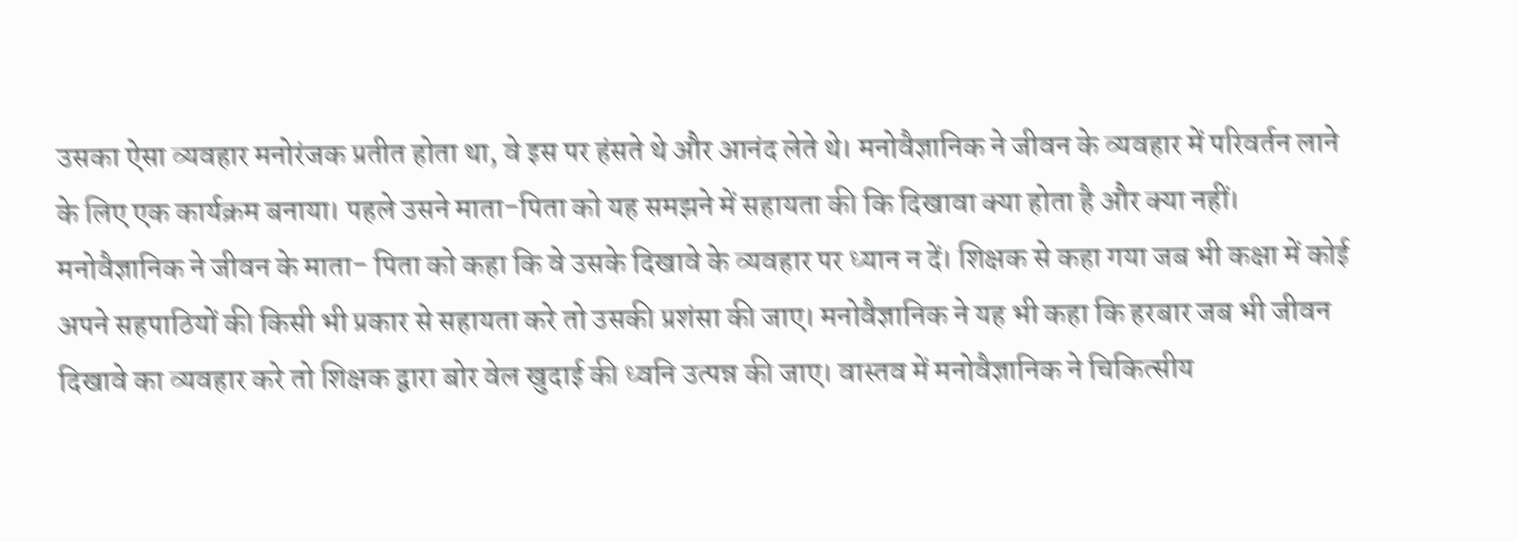उसका ऐसा व्यवहार मनोरंजक प्रतीत होता था, वे इस पर हंसते थे और आनंद लेते थे। मनोवैज्ञानिक ने जीवन के व्यवहार में परिवर्तन लाने के लिए एक कार्यक्रम बनाया। पहले उसने माता-पिता को यह समझने में सहायता की कि दिखावा क्या होता है और क्या नहीं। मनोवैज्ञानिक ने जीवन के माता- पिता को कहा कि वे उसके दिखावे के व्यवहार पर ध्यान न दें। शिक्षक से कहा गया जब भी कक्षा में कोई अपने सहपाठियों की किसी भी प्रकार से सहायता करे तो उसकी प्रशंसा की जाए। मनोवैज्ञानिक ने यह भी कहा कि हरबार जब भी जीवन दिखावे का व्यवहार करे तो शिक्षक द्वारा बोर वेल खुदाई की ध्वनि उत्पन्न की जाए। वास्तव में मनोवैज्ञानिक ने चिकित्सीय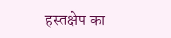हस्तक्षेप का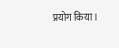प्रयोग किया।